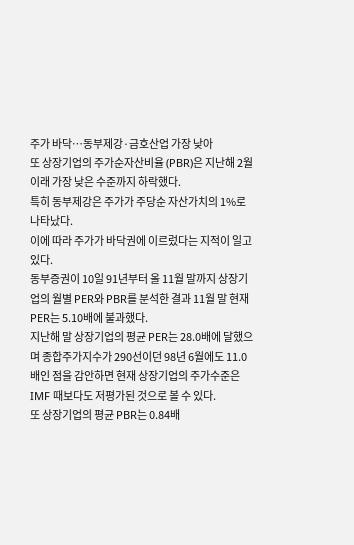주가 바닥…동부제강·금호산업 가장 낮아
또 상장기업의 주가순자산비율 (PBR)은 지난해 2월 이래 가장 낮은 수준까지 하락했다.
특히 동부제강은 주가가 주당순 자산가치의 1%로 나타났다.
이에 따라 주가가 바닥권에 이르렀다는 지적이 일고 있다.
동부증권이 10일 91년부터 올 11월 말까지 상장기업의 월별 PER와 PBR를 분석한 결과 11월 말 현재 PER는 5.10배에 불과했다.
지난해 말 상장기업의 평균 PER는 28.0배에 달했으며 종합주가지수가 290선이던 98년 6월에도 11.0배인 점을 감안하면 현재 상장기업의 주가수준은 IMF 때보다도 저평가된 것으로 볼 수 있다.
또 상장기업의 평균 PBR는 0.84배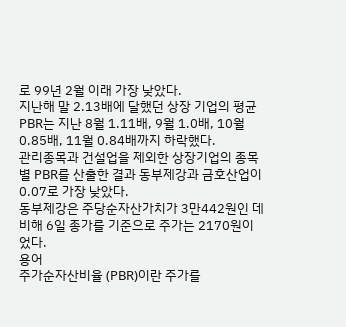로 99년 2월 이래 가장 낮았다.
지난해 말 2.13배에 달했던 상장 기업의 평균 PBR는 지난 8월 1.11배, 9월 1.0배, 10월 0.85배, 11월 0.84배까지 하락했다.
관리종목과 건설업을 제외한 상장기업의 종목별 PBR를 산출한 결과 동부제강과 금호산업이 0.07로 가장 낮았다.
동부제강은 주당순자산가치가 3만442원인 데 비해 6일 종가를 기준으로 주가는 2170원이었다.
용어
주가순자산비율 (PBR)이란 주가를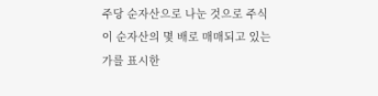주당 순자산으로 나눈 것으로 주식이 순자산의 몇 배로 매매되고 있는가를 표시한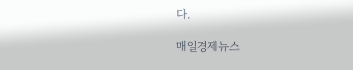다.

매일경제뉴스